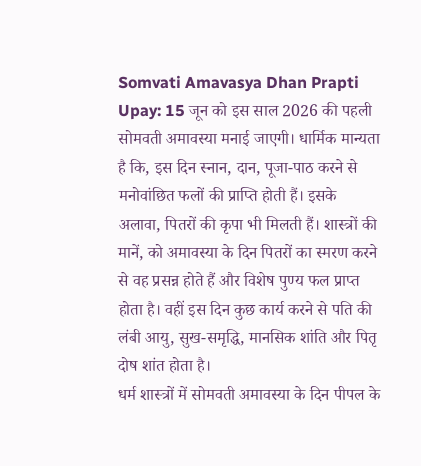Somvati Amavasya Dhan Prapti Upay: 15 जून को इस साल 2026 की पहली सोमवती अमावस्या मनाई जाएगी। धार्मिक मान्यता है कि, इस दिन स्नान, दान, पूजा-पाठ करने से मनोवांछित फलों की प्राप्ति होती हैं। इसके अलावा, पितरों की कृपा भी मिलती हैं। शास्त्रों की मानें, को अमावस्या के दिन पितरों का स्मरण करने से वह प्रसन्न होते हैं और विशेष पुण्य फल प्राप्त होता है। वहीं इस दिन कुछ कार्य करने से पति की लंबी आयु, सुख-समृद्धि, मानसिक शांति और पितृ दोष शांत होता है।
धर्म शास्त्रों में सोमवती अमावस्या के दिन पीपल के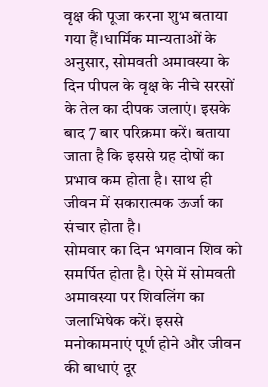वृक्ष की पूजा करना शुभ बताया गया हैं।धार्मिक मान्यताओं के अनुसार, सोमवती अमावस्या के दिन पीपल के वृक्ष के नीचे सरसों के तेल का दीपक जलाएं। इसके बाद 7 बार परिक्रमा करें। बताया जाता है कि इससे ग्रह दोषों का प्रभाव कम होता है। साथ ही जीवन में सकारात्मक ऊर्जा का संचार होता है।
सोमवार का दिन भगवान शिव को समर्पित होता है। ऐसे में सोमवती अमावस्या पर शिवलिंग का जलाभिषेक करें। इससे मनोकामनाएं पूर्ण होने और जीवन की बाधाएं दूर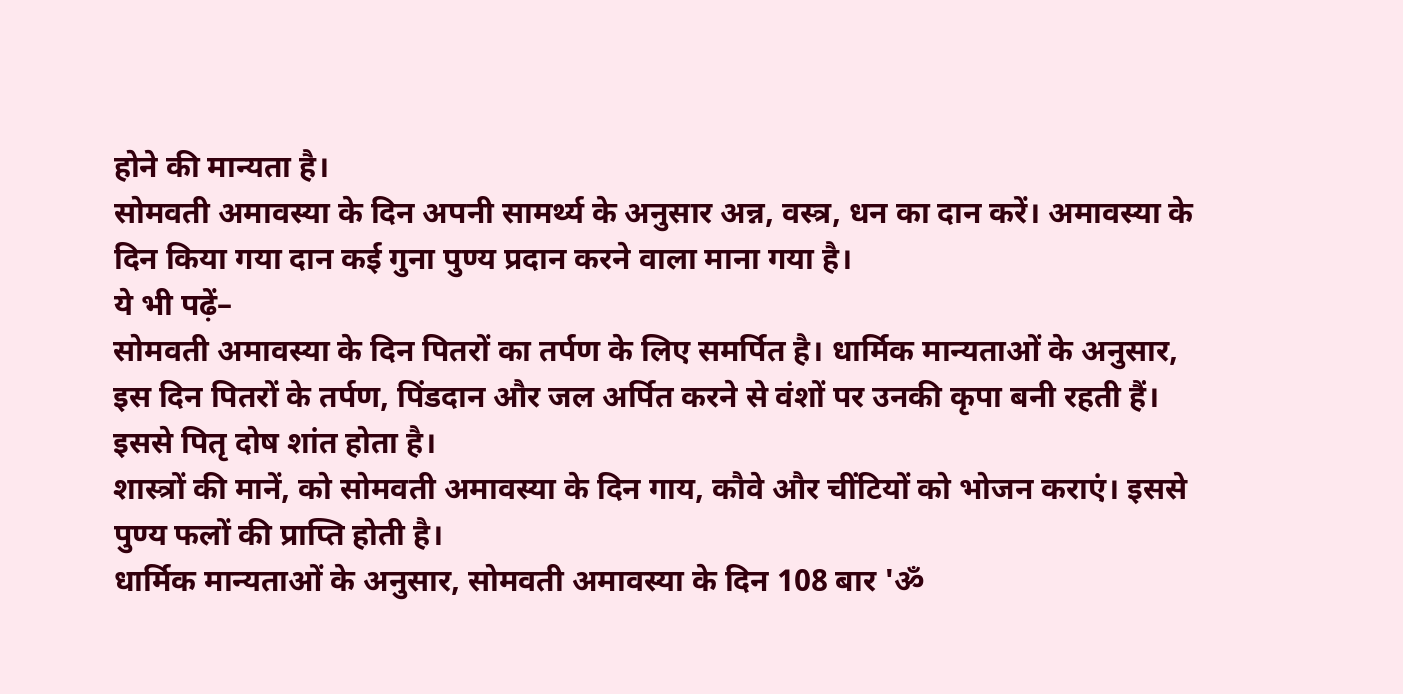होने की मान्यता है।
सोमवती अमावस्या के दिन अपनी सामर्थ्य के अनुसार अन्न, वस्त्र, धन का दान करें। अमावस्या के दिन किया गया दान कई गुना पुण्य प्रदान करने वाला माना गया है।
ये भी पढ़ें–
सोमवती अमावस्या के दिन पितरों का तर्पण के लिए समर्पित है। धार्मिक मान्यताओं के अनुसार, इस दिन पितरों के तर्पण, पिंडदान और जल अर्पित करने से वंशों पर उनकी कृपा बनी रहती हैं। इससे पितृ दोष शांत होता है।
शास्त्रों की मानें, को सोमवती अमावस्या के दिन गाय, कौवे और चींटियों को भोजन कराएं। इससे पुण्य फलों की प्राप्ति होती है।
धार्मिक मान्यताओं के अनुसार, सोमवती अमावस्या के दिन 108 बार 'ॐ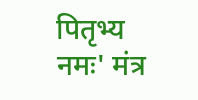पितृभ्य नमः' मंत्र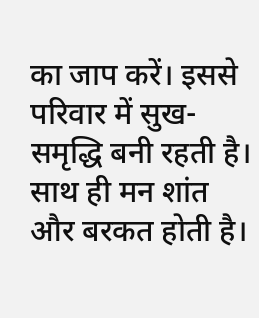का जाप करें। इससे परिवार में सुख-समृद्धि बनी रहती है। साथ ही मन शांत और बरकत होती है।